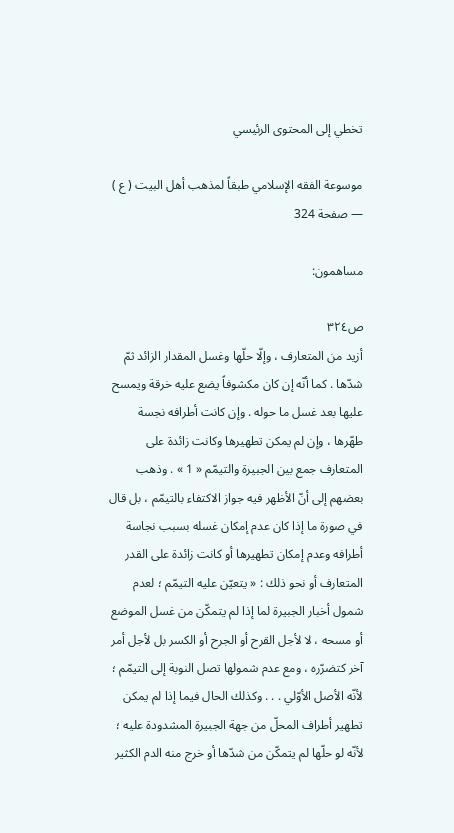تخطي إلى المحتوى الرئيسي

موسوعة الفقه الإسلامي طبقاً لمذهب أهل البيت ( ع ) — صفحة 324

مساهمون:

ص٣٢٤
أزيد من المتعارف ، وإلّا حلّها وغسل المقدار الزائد ثمّ شدّها . كما أنّه إن كان مكشوفاً يضع عليه خرقة ويمسح عليها بعد غسل ما حوله . وإن كانت أطرافه نجسة طهّرها ، وإن لم يمكن تطهيرها وكانت زائدة على المتعارف جمع بين الجبيرة والتيمّم « 1 » . وذهب بعضهم إلى أنّ الأظهر فيه جواز الاكتفاء بالتيمّم ، بل قال في صورة ما إذا كان عدم إمكان غسله بسبب نجاسة أطرافه وعدم إمكان تطهيرها أو كانت زائدة على القدر المتعارف أو نحو ذلك : « يتعيّن عليه التيمّم ؛ لعدم شمول أخبار الجبيرة لما إذا لم يتمكّن من غسل الموضع أو مسحه ، لا لأجل القرح أو الجرح أو الكسر بل لأجل أمر آخر كتضرّره ، ومع عدم شمولها تصل النوبة إلى التيمّم ؛ لأنّه الأصل الأوّلي . . . وكذلك الحال فيما إذا لم يمكن تطهير أطراف المحلّ من جهة الجبيرة المشدودة عليه ؛ لأنّه لو حلّها لم يتمكّن من شدّها أو خرج منه الدم الكثير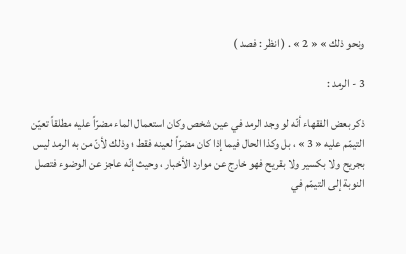ونحو ذلك » « 2 » . ( انظر : فصد )

3 - الرمد :

ذكر بعض الفقهاء أنّه لو وجد الرمد في عين شخص وكان استعمال الماء مضرّاً عليه مطلقاً تعيّن التيمّم عليه « 3 » ، بل وكذا الحال فيما إذا كان مضرّاً لعينه فقط ؛ وذلك لأنّ من به الرمد ليس بجريح ولا بكسير ولا بقريح فهو خارج عن موارد الأخبار ، وحيث إنّه عاجز عن الوضوء فتصل النوبة إلى التيمّم في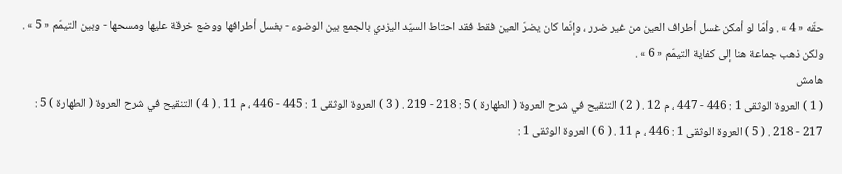حقّه « 4 » . وأمّا لو أمكن غسل أطراف العين من غير ضرر ، وإنّما كان يضرّ العين فقط فقد احتاط السيّد اليزدي بالجمع بين الوضوء - بغسل أطرافها ووضع خرقة عليها ومسحها - وبين التيمّم « 5 » . ولكن ذهب جماعة هنا إلى كفاية التيمّم « 6 » .
هامش
( 1 ) العروة الوثقى 1 : 446 - 447 ، م 12 . ( 2 ) التنقيح في شرح العروة ( الطهارة ) 5 : 218 - 219 . ( 3 ) العروة الوثقى 1 : 445 - 446 ، م 11 . ( 4 ) التنقيح في شرح العروة ( الطهارة ) 5 : 217 - 218 . ( 5 ) العروة الوثقى 1 : 446 ، م 11 . ( 6 ) العروة الوثقى 1 :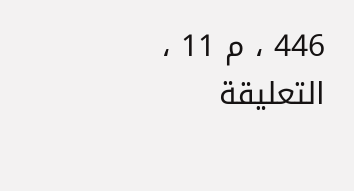446 ، م 11 ، التعليقة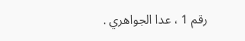رقم 1 ، عدا الجواهري .